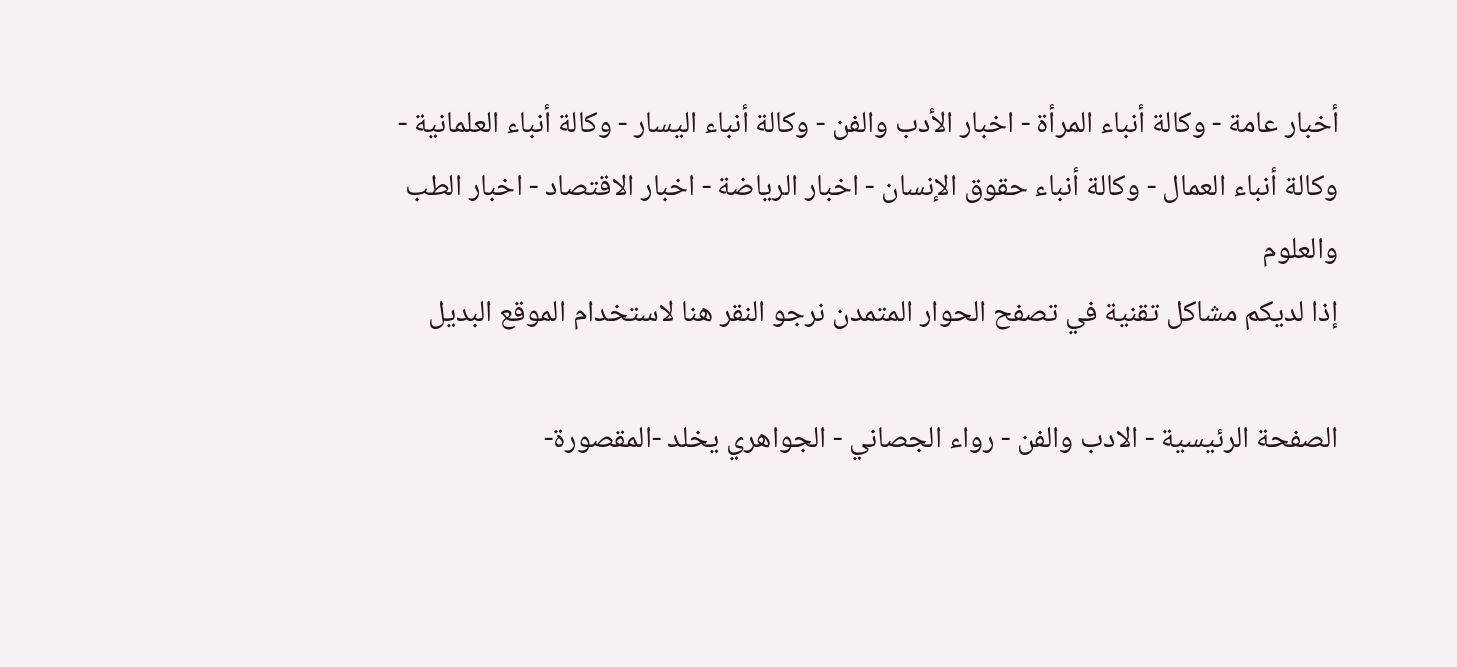أخبار عامة - وكالة أنباء المرأة - اخبار الأدب والفن - وكالة أنباء اليسار - وكالة أنباء العلمانية - وكالة أنباء العمال - وكالة أنباء حقوق الإنسان - اخبار الرياضة - اخبار الاقتصاد - اخبار الطب والعلوم
إذا لديكم مشاكل تقنية في تصفح الحوار المتمدن نرجو النقر هنا لاستخدام الموقع البديل

الصفحة الرئيسية - الادب والفن - رواء الجصاني - الجواهري يخلد -المقصورة-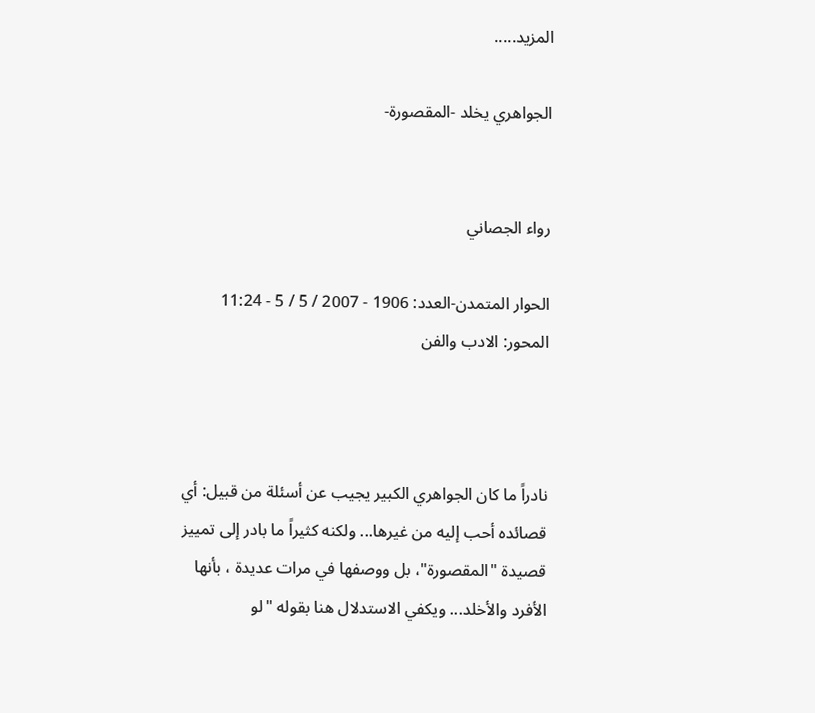المزيد.....

الجواهري يخلد -المقصورة-


رواء الجصاني

الحوار المتمدن-العدد: 1906 - 2007 / 5 / 5 - 11:24
المحور: الادب والفن



نادراً ما كان الجواهري الكبير يجيب عن أسئلة من قبيل: أي قصائده أحب إليه من غيرها... ولكنه كثيراً ما بادر إلى تمييز قصيدة "المقصورة"، بل ووصفها في مرات عديدة ، بأنها الأفرد والأخلد... ويكفي الاستدلال هنا بقوله "لو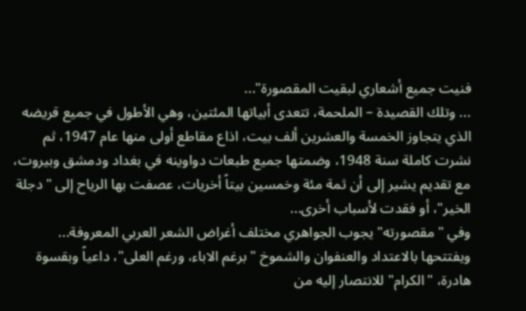فنيت جميع أشعاري لبقيت المقصورة"...
... وتلك القصيدة – الملحمة، تتعدى أبياتها المئتين، وهي الأطول في جميع قريضه الذي يتجاوز الخمسة والعشرين ألف بيت، اذاع مقاطع أولى منها عام 1947، ثم نشرت كاملة سنة 1948، وضمتها جميع طبعات دواوينه في بغداد ودمشق وبيروت، مع تقديم يشير إلى أن ثمة مئة وخمسين بيتاً أخريات، عصفت بها الرياح إلى "دجلة الخير"، أو فقدت لأسباب أخرى...
وفي "مقصورته" يجوب الجواهري مختلف أغراض الشعر العربي المعروفة... ويفتتحها بالاعتداد والعنفوان والشموخ "برغم الاباء، ورغم العلى"، داعياً وبقسوة هادرة، "الكرام" للانتصار إليه من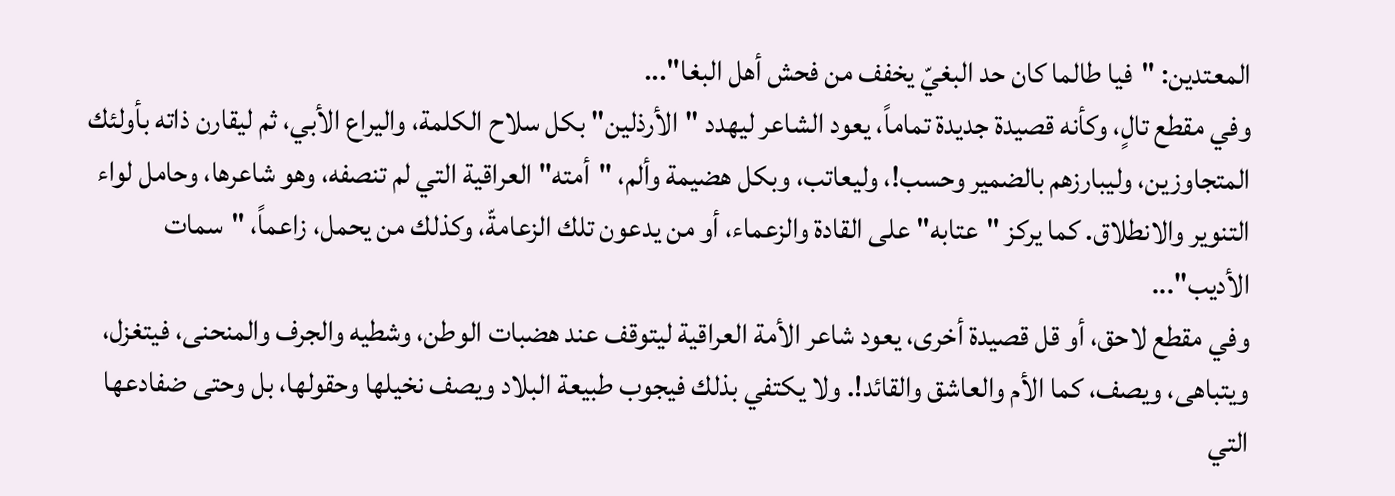المعتدين: "فيا طالما كان حد البغيّ يخفف من فحش أهل البغا"...
وفي مقطع تالٍ، وكأنه قصيدة جديدة تماماً، يعود الشاعر ليهدد "الأرذلين" بكل سلاح الكلمة، واليراع الأبي، ثم ليقارن ذاته بأولئك المتجاوزين، وليبارزهم بالضمير وحسب!، وليعاتب، وبكل هضيمة وألم، "أمته" العراقية التي لم تنصفه، وهو شاعرها، وحامل لواء التنوير والانطلاق. كما يركز "عتابه" على القادة والزعماء، أو من يدعون تلك الزعامةّ، وكذلك من يحمل، زاعماً، "سمات الأديب"...
وفي مقطع لاحق، أو قل قصيدة أخرى، يعود شاعر الأمة العراقية ليتوقف عند هضبات الوطن، وشطيه والجرف والمنحنى، فيتغزل، ويتباهى، ويصف، كما الأم والعاشق والقائد!. ولا يكتفي بذلك فيجوب طبيعة البلاد ويصف نخيلها وحقولها، بل وحتى ضفادعها التي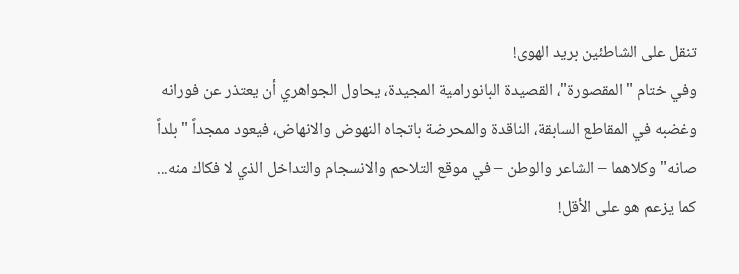تنقل على الشاطئين بريد الهوى!
وفي ختام "المقصورة"، القصيدة البانورامية المجيدة، يحاول الجواهري أن يعتذر عن فورانه وغضبه في المقاطع السابقة، الناقدة والمحرضة باتجاه النهوض والانهاض، فيعود ممجداً "بلداً صانه" وكلاهما – الشاعر والوطن – في موقع التلاحم والانسجام والتداخل الذي لا فكاك منه... كما يزعم هو على الأقل!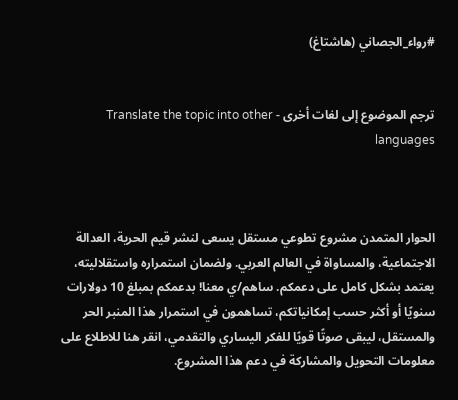#رواء_الجصاني (هاشتاغ)


ترجم الموضوع إلى لغات أخرى - Translate the topic into other languages



الحوار المتمدن مشروع تطوعي مستقل يسعى لنشر قيم الحرية، العدالة الاجتماعية، والمساواة في العالم العربي. ولضمان استمراره واستقلاليته، يعتمد بشكل كامل على دعمكم. ساهم/ي معنا! بدعمكم بمبلغ 10 دولارات سنويًا أو أكثر حسب إمكانياتكم، تساهمون في استمرار هذا المنبر الحر والمستقل، ليبقى صوتًا قويًا للفكر اليساري والتقدمي، انقر هنا للاطلاع على معلومات التحويل والمشاركة في دعم هذا المشروع.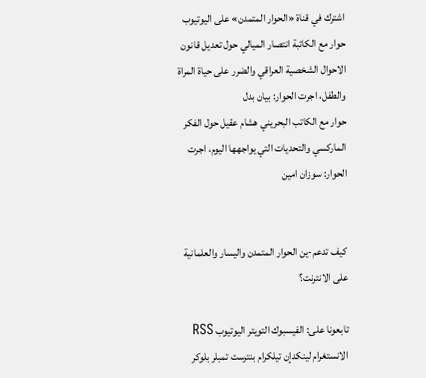اشترك في قناة «الحوار المتمدن» على اليوتيوب
حوار مع الكاتبة انتصار الميالي حول تعديل قانون الاحوال الشخصية العراقي والضرر على حياة المراة والطفل، اجرت الحوار: بيان بدل
حوار مع الكاتب البحريني هشام عقيل حول الفكر الماركسي والتحديات التي يواجهها اليوم، اجرت الحوار: سوزان امين


كيف تدعم-ين الحوار المتمدن واليسار والعلمانية على الانترنت؟

تابعونا على: الفيسبوك التويتر اليوتيوب RSS الانستغرام لينكدإن تيلكرام بنترست تمبلر بلوكر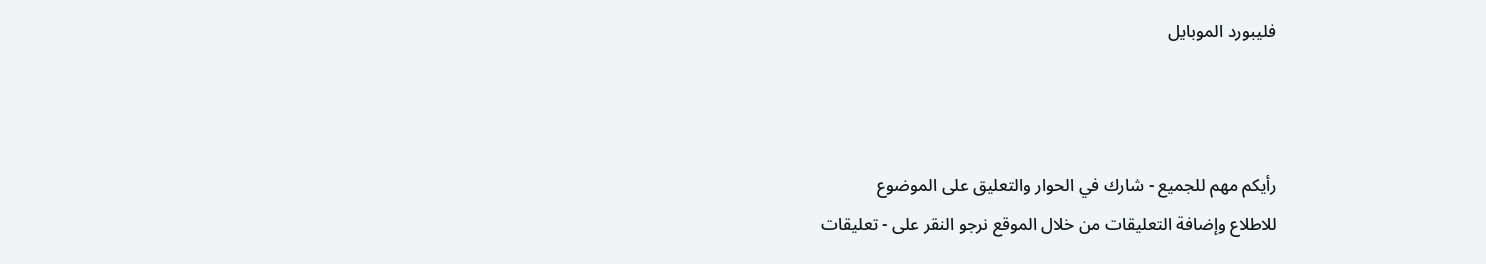فليبورد الموبايل



رأيكم مهم للجميع - شارك في الحوار والتعليق على الموضوع
للاطلاع وإضافة التعليقات من خلال الموقع نرجو النقر على - تعليقات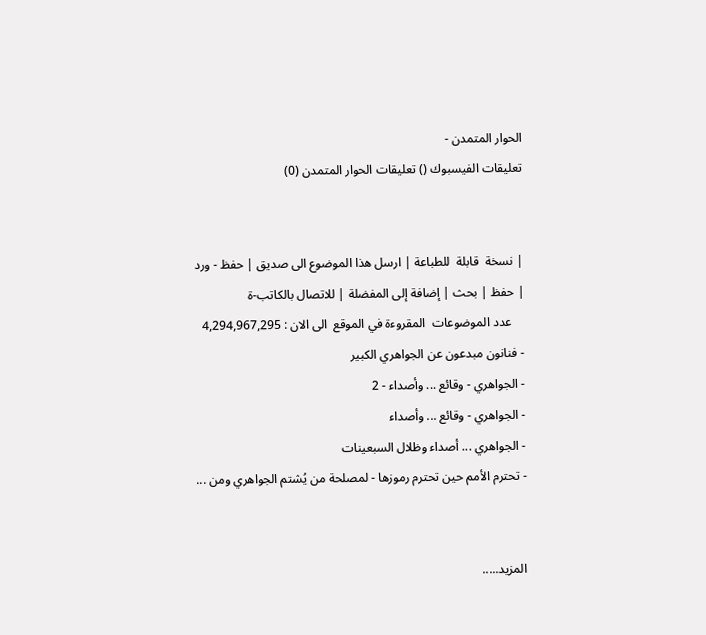الحوار المتمدن -
تعليقات الفيسبوك () تعليقات الحوار المتمدن (0)


| نسخة  قابلة  للطباعة | ارسل هذا الموضوع الى صديق | حفظ - ورد
| حفظ | بحث | إضافة إلى المفضلة | للاتصال بالكاتب-ة
    عدد الموضوعات  المقروءة في الموقع  الى الان : 4,294,967,295
- فنانون مبدعون عن الجواهري الكبير
- الجواهري - وقائع ... وأصداء - 2
- الجواهري - وقائع ... وأصداء
- الجواهري ... أصداء وظلال السبعينات
- تحترم الأمم حين تحترم رموزها - لمصلحة من يُشتم الجواهري ومن ...


المزيد.....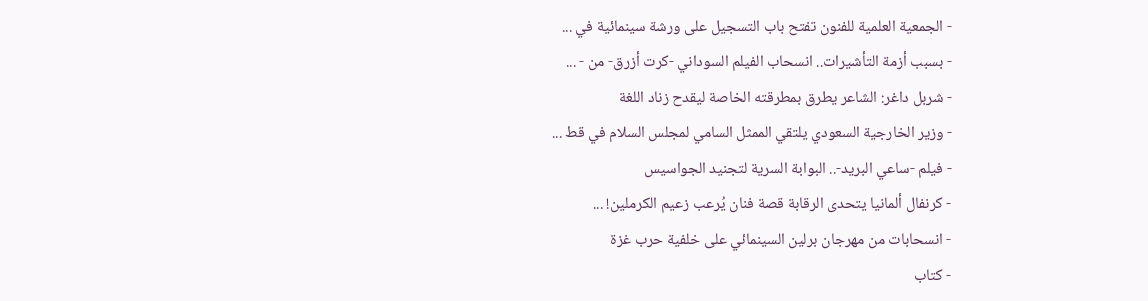- الجمعية العلمية للفنون تفتح باب التسجيل على ورشة سينمائية في ...
- بسبب أزمة التأشيرات.. انسحاب الفيلم السوداني -كرت أزرق- من - ...
- شربل داغر: الشاعر يطرق بمطرقته الخاصة ليقدح زناد اللغة
- وزير الخارجية السعودي يلتقي الممثل السامي لمجلس السلام في قط ...
- فيلم -ساعي البريد-.. البوابة السرية لتجنيد الجواسيس
- كرنفال ألمانيا يتحدى الرقابة قصة فنان يُرعب زعيم الكرملين! ...
- انسحابات من مهرجان برلين السينمائي على خلفية حرب غزة
- كتاب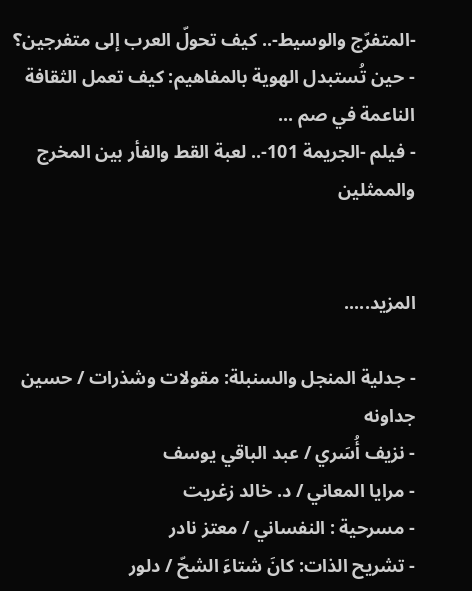-المتفرّج والوسيط-.. كيف تحولّ العرب إلى متفرجين؟
- حين تُستبدل الهوية بالمفاهيم: كيف تعمل الثقافة الناعمة في صم ...
- فيلم -الجريمة 101-.. لعبة القط والفأر بين المخرج والممثلين


المزيد.....

- جدلية المنجل والسنبلة: مقولات وشذرات / حسين جداونه
- نزيف أُسَري / عبد الباقي يوسف
- مرايا المعاني / د. خالد زغريت
- مسرحية : النفساني / معتز نادر
- تشريح الذات: كانَ شتاءَ الشحّ / دلور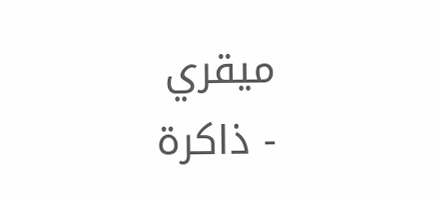ميقري
- ذاكرة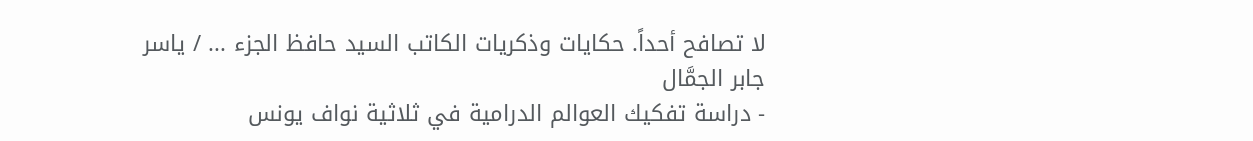لا تصافح أحداً. حكايات وذكريات الكاتب السيد حافظ الجزء ... / ياسر جابر الجمَّال
- دراسة تفكيك العوالم الدرامية في ثلاثية نواف يونس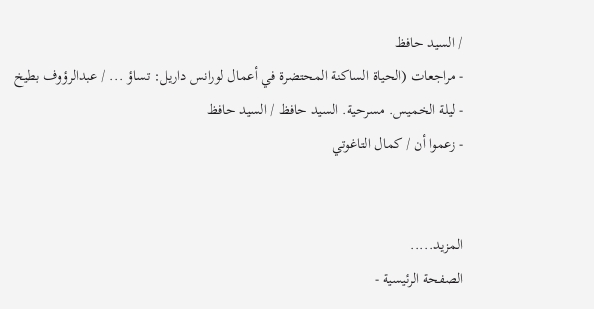/ السيد حافظ
- مراجعات (الحياة الساكنة المحتضرة في أعمال لورانس داريل: تساؤ ... / عبدالرؤوف بطيخ
- ليلة الخميس. مسرحية. السيد حافظ / السيد حافظ
- زعموا أن / كمال التاغوتي


المزيد.....
الصفحة الرئيسية -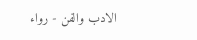الادب والفن - رواء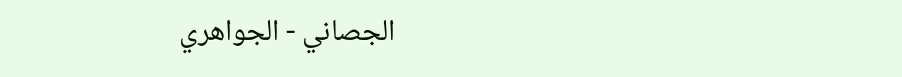الجصاني - الجواهري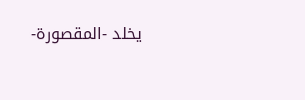يخلد -المقصورة-